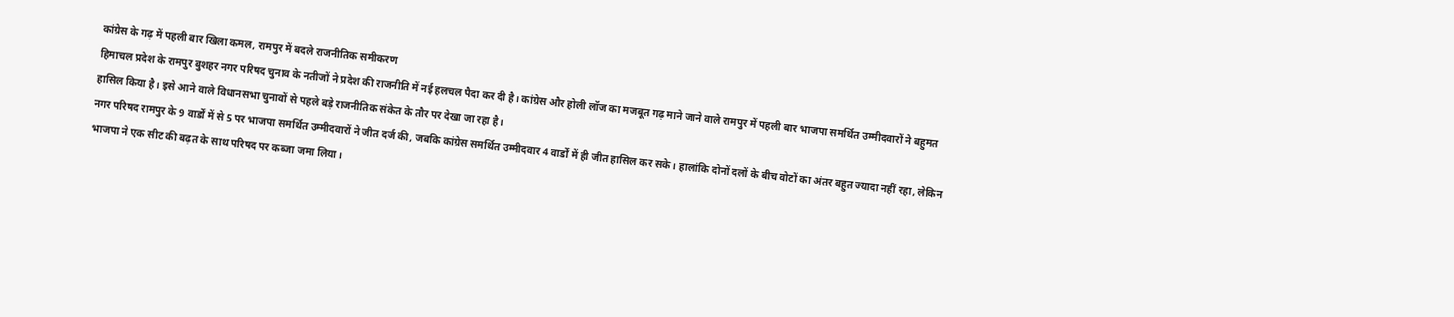कांग्रेस के गढ़ में पहली बार खिला कमल, रामपुर में बदले राजनीतिक समीकरण
हिमाचल प्रदेश के रामपुर बुशहर नगर परिषद चुनाव के नतीजों ने प्रदेश की राजनीति में नई हलचल पैदा कर दी है। कांग्रेस और होली लॉज का मजबूत गढ़ माने जाने वाले रामपुर में पहली बार भाजपा समर्थित उम्मीदवारों ने बहुमत हासिल किया है। इसे आने वाले विधानसभा चुनावों से पहले बड़े राजनीतिक संकेत के तौर पर देखा जा रहा है।
नगर परिषद रामपुर के 9 वार्डों में से 5 पर भाजपा समर्थित उम्मीदवारों ने जीत दर्ज की, जबकि कांग्रेस समर्थित उम्मीदवार 4 वार्डों में ही जीत हासिल कर सके। हालांकि दोनों दलों के बीच वोटों का अंतर बहुत ज्यादा नहीं रहा, लेकिन भाजपा ने एक सीट की बढ़त के साथ परिषद पर कब्जा जमा लिया।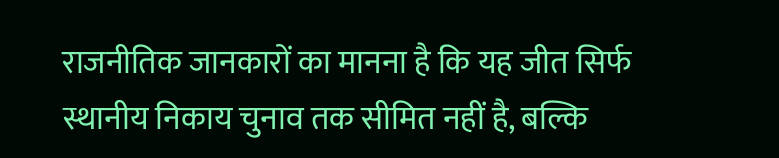राजनीतिक जानकारों का मानना है कि यह जीत सिर्फ स्थानीय निकाय चुनाव तक सीमित नहीं है, बल्कि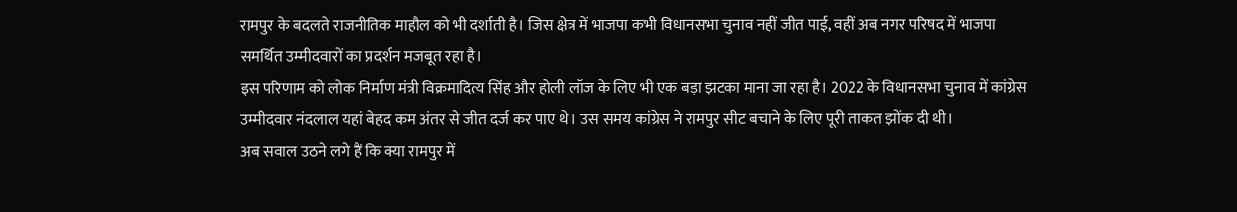रामपुर के बदलते राजनीतिक माहौल को भी दर्शाती है। जिस क्षेत्र में भाजपा कभी विधानसभा चुनाव नहीं जीत पाई, वहीं अब नगर परिषद में भाजपा समर्थित उम्मीदवारों का प्रदर्शन मजबूत रहा है।
इस परिणाम को लोक निर्माण मंत्री विक्रमादित्य सिंह और होली लॉज के लिए भी एक बड़ा झटका माना जा रहा है। 2022 के विधानसभा चुनाव में कांग्रेस उम्मीदवार नंदलाल यहां बेहद कम अंतर से जीत दर्ज कर पाए थे। उस समय कांग्रेस ने रामपुर सीट बचाने के लिए पूरी ताकत झोंक दी थी।
अब सवाल उठने लगे हैं कि क्या रामपुर में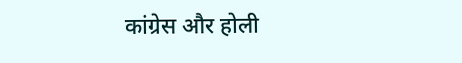कांग्रेस और होली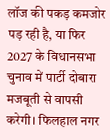लॉज की पकड़ कमजोर पड़ रही है, या फिर 2027 के विधानसभा चुनाव में पार्टी दोबारा मजबूती से वापसी करेगी। फिलहाल नगर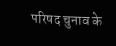परिषद चुनाव के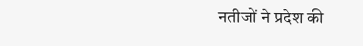नतीजों ने प्रदेश की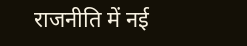राजनीति में नई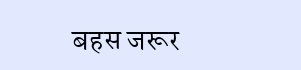बहस जरूर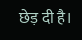छेड़ दी है।